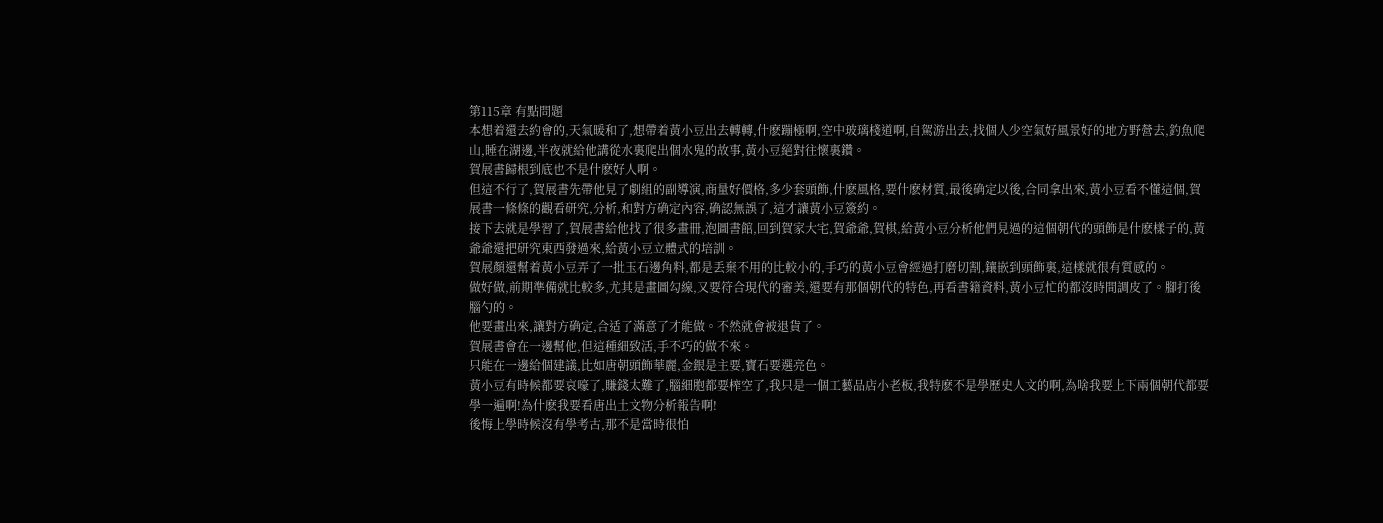第115章 有點問題
本想着還去約會的,天氣暖和了,想帶着黃小豆出去轉轉,什麽蹦極啊,空中玻璃棧道啊,自駕游出去,找個人少空氣好風景好的地方野營去,釣魚爬山,睡在湖邊,半夜就給他講從水裏爬出個水鬼的故事,黃小豆絕對往懷裏鑽。
賀展書歸根到底也不是什麽好人啊。
但這不行了,賀展書先帶他見了劇組的副導演,商量好價格,多少套頭飾,什麽風格,要什麽材質,最後确定以後,合同拿出來,黃小豆看不懂這個,賀展書一條條的觀看研究,分析,和對方确定內容,确認無誤了,這才讓黃小豆簽約。
接下去就是學習了,賀展書給他找了很多畫冊,泡圖書館,回到賀家大宅,賀爺爺,賀棋,給黃小豆分析他們見過的這個朝代的頭飾是什麽樣子的,黃爺爺還把研究東西發過來,給黃小豆立體式的培訓。
賀展顏還幫着黃小豆弄了一批玉石邊角料,都是丢棄不用的比較小的,手巧的黃小豆會經過打磨切割,鑲嵌到頭飾裏,這樣就很有質感的。
做好做,前期準備就比較多,尤其是畫圖勾線,又要符合現代的審美,還要有那個朝代的特色,再看書籍資料,黃小豆忙的都沒時間調皮了。腳打後腦勺的。
他要畫出來,讓對方确定,合适了滿意了才能做。不然就會被退貨了。
賀展書會在一邊幫他,但這種細致活,手不巧的做不來。
只能在一邊給個建議,比如唐朝頭飾華麗,金銀是主要,寶石要選亮色。
黃小豆有時候都要哀嚎了,賺錢太難了,腦細胞都要榨空了,我只是一個工藝品店小老板,我特麽不是學歷史人文的啊,為啥我要上下兩個朝代都要學一遍啊!為什麽我要看唐出土文物分析報告啊!
後悔上學時候沒有學考古,那不是當時很怕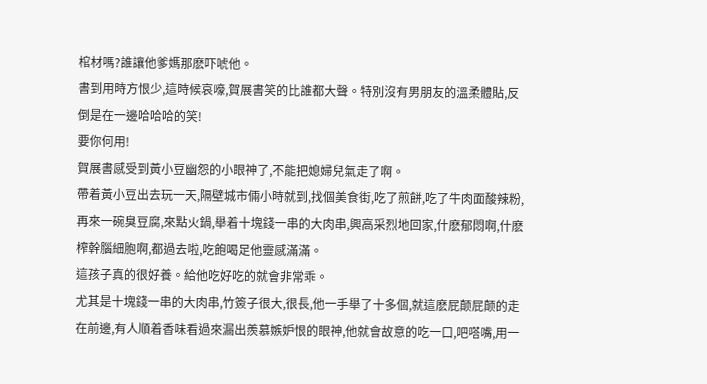棺材嗎?誰讓他爹媽那麽吓唬他。
書到用時方恨少,這時候哀嚎,賀展書笑的比誰都大聲。特別沒有男朋友的溫柔體貼,反倒是在一邊哈哈哈的笑!
要你何用!
賀展書感受到黃小豆幽怨的小眼神了,不能把媳婦兒氣走了啊。
帶着黃小豆出去玩一天,隔壁城市倆小時就到,找個美食街,吃了煎餅,吃了牛肉面酸辣粉,再來一碗臭豆腐,來點火鍋,舉着十塊錢一串的大肉串,興高采烈地回家,什麽郁悶啊,什麽榨幹腦細胞啊,都過去啦,吃飽喝足他靈感滿滿。
這孩子真的很好養。給他吃好吃的就會非常乖。
尤其是十塊錢一串的大肉串,竹簽子很大,很長,他一手舉了十多個,就這麽屁颠屁颠的走在前邊,有人順着香味看過來漏出羨慕嫉妒恨的眼神,他就會故意的吃一口,吧嗒嘴,用一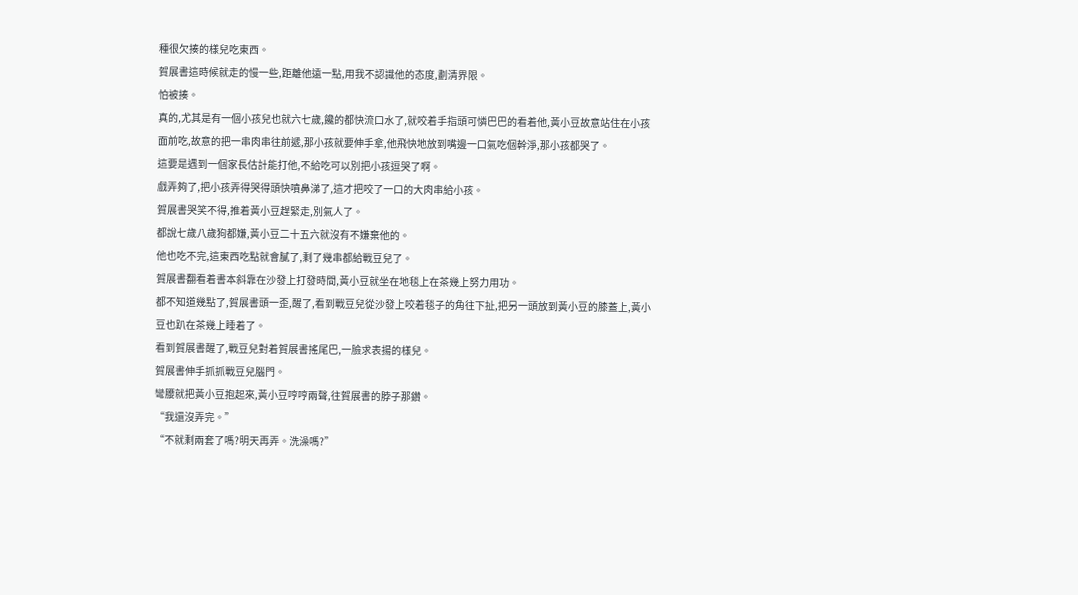種很欠揍的樣兒吃東西。
賀展書這時候就走的慢一些,距離他遠一點,用我不認識他的态度,劃清界限。
怕被揍。
真的,尤其是有一個小孩兒也就六七歲,饞的都快流口水了,就咬着手指頭可憐巴巴的看着他,黃小豆故意站住在小孩面前吃,故意的把一串肉串往前遞,那小孩就要伸手拿,他飛快地放到嘴邊一口氣吃個幹淨,那小孩都哭了。
這要是遇到一個家長估計能打他,不給吃可以別把小孩逗哭了啊。
戲弄夠了,把小孩弄得哭得頭快噴鼻涕了,這才把咬了一口的大肉串給小孩。
賀展書哭笑不得,推着黃小豆趕緊走,別氣人了。
都說七歲八歲狗都嫌,黃小豆二十五六就沒有不嫌棄他的。
他也吃不完,這東西吃點就會膩了,剩了幾串都給戰豆兒了。
賀展書翻看着書本斜靠在沙發上打發時間,黃小豆就坐在地毯上在茶幾上努力用功。
都不知道幾點了,賀展書頭一歪,醒了,看到戰豆兒從沙發上咬着毯子的角往下扯,把另一頭放到黃小豆的膝蓋上,黃小豆也趴在茶幾上睡着了。
看到賀展書醒了,戰豆兒對着賀展書搖尾巴,一臉求表揚的樣兒。
賀展書伸手抓抓戰豆兒腦門。
彎腰就把黃小豆抱起來,黃小豆哼哼兩聲,往賀展書的脖子那鑽。
“我還沒弄完。”
“不就剩兩套了嗎?明天再弄。洗澡嗎?”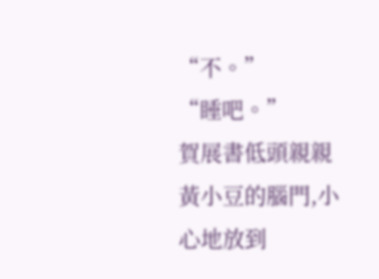“不。”
“睡吧。”
賀展書低頭親親黃小豆的腦門,小心地放到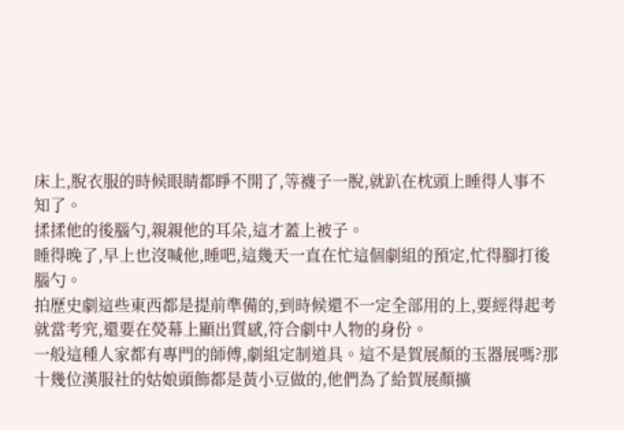床上,脫衣服的時候眼睛都睜不開了,等襪子一脫,就趴在枕頭上睡得人事不知了。
揉揉他的後腦勺,親親他的耳朵,這才蓋上被子。
睡得晚了,早上也沒喊他,睡吧,這幾天一直在忙這個劇組的預定,忙得腳打後腦勺。
拍歷史劇這些東西都是提前準備的,到時候還不一定全部用的上,要經得起考就當考究,還要在熒幕上顯出質感,符合劇中人物的身份。
一般這種人家都有專門的師傅,劇組定制道具。這不是賀展顏的玉器展嗎?那十幾位漢服社的姑娘頭飾都是黃小豆做的,他們為了給賀展顏擴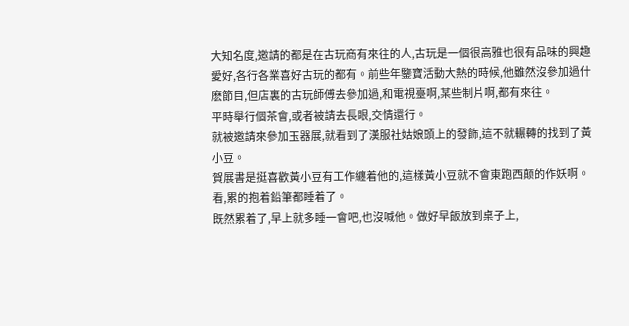大知名度,邀請的都是在古玩商有來往的人,古玩是一個很高雅也很有品味的興趣愛好,各行各業喜好古玩的都有。前些年鑒寶活動大熱的時候,他雖然沒參加過什麽節目,但店裏的古玩師傅去參加過,和電視臺啊,某些制片啊,都有來往。
平時舉行個茶會,或者被請去長眼,交情還行。
就被邀請來參加玉器展,就看到了漢服社姑娘頭上的發飾,這不就輾轉的找到了黃小豆。
賀展書是挺喜歡黃小豆有工作纏着他的,這樣黃小豆就不會東跑西颠的作妖啊。看,累的抱着鉛筆都睡着了。
既然累着了,早上就多睡一會吧,也沒喊他。做好早飯放到桌子上,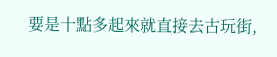要是十點多起來就直接去古玩街,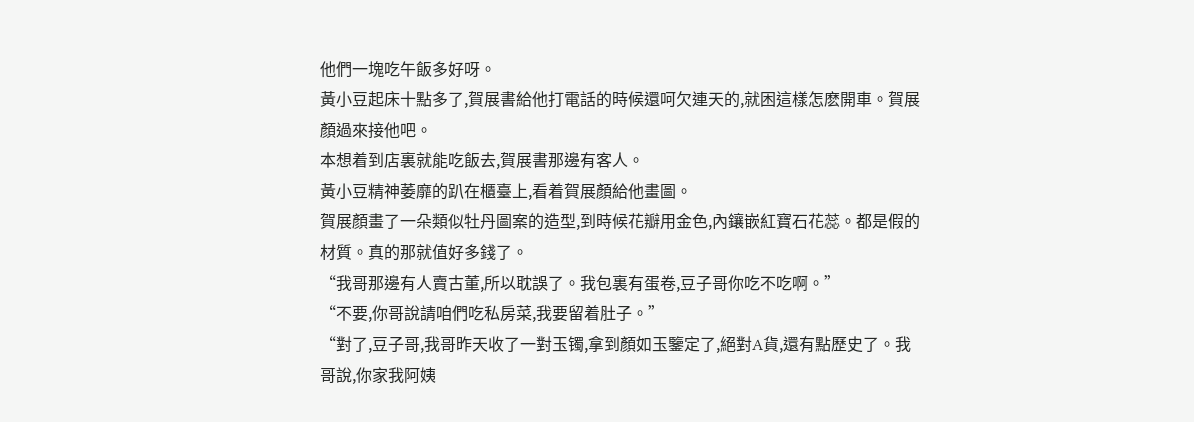他們一塊吃午飯多好呀。
黃小豆起床十點多了,賀展書給他打電話的時候還呵欠連天的,就困這樣怎麽開車。賀展顏過來接他吧。
本想着到店裏就能吃飯去,賀展書那邊有客人。
黃小豆精神萎靡的趴在櫃臺上,看着賀展顏給他畫圖。
賀展顏畫了一朵類似牡丹圖案的造型,到時候花瓣用金色,內鑲嵌紅寶石花蕊。都是假的材質。真的那就值好多錢了。
“我哥那邊有人賣古董,所以耽誤了。我包裏有蛋卷,豆子哥你吃不吃啊。”
“不要,你哥說請咱們吃私房菜,我要留着肚子。”
“對了,豆子哥,我哥昨天收了一對玉镯,拿到顏如玉鑒定了,絕對A貨,還有點歷史了。我哥說,你家我阿姨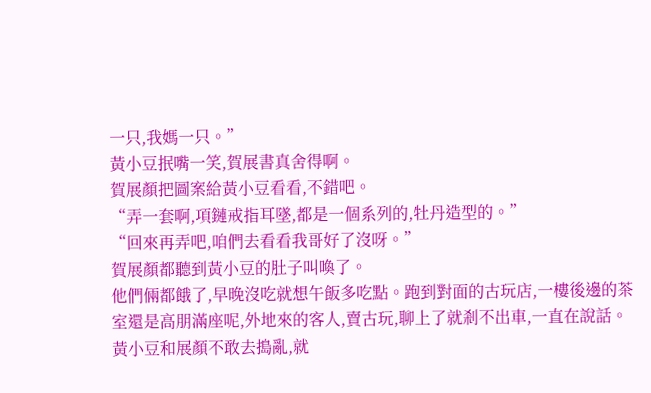一只,我媽一只。”
黃小豆抿嘴一笑,賀展書真舍得啊。
賀展顏把圖案給黃小豆看看,不錯吧。
“弄一套啊,項鏈戒指耳墜,都是一個系列的,牡丹造型的。”
“回來再弄吧,咱們去看看我哥好了沒呀。”
賀展顏都聽到黃小豆的肚子叫喚了。
他們倆都餓了,早晚沒吃就想午飯多吃點。跑到對面的古玩店,一樓後邊的茶室還是高朋滿座呢,外地來的客人,賣古玩,聊上了就剎不出車,一直在說話。
黃小豆和展顏不敢去搗亂,就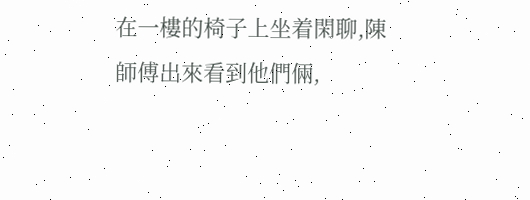在一樓的椅子上坐着閑聊,陳師傅出來看到他們倆,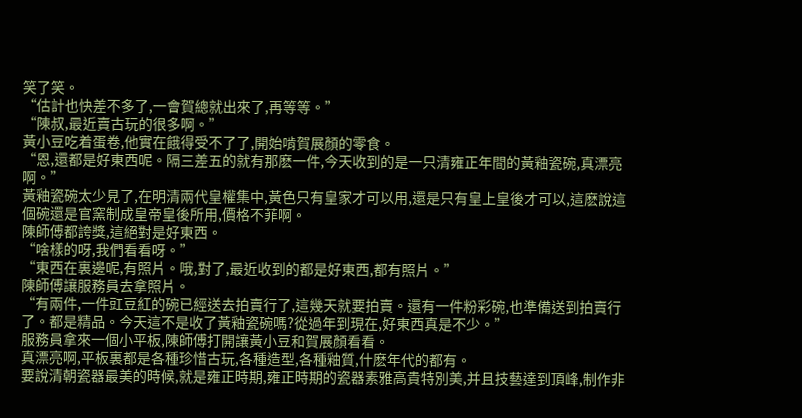笑了笑。
“估計也快差不多了,一會賀總就出來了,再等等。”
“陳叔,最近賣古玩的很多啊。”
黃小豆吃着蛋卷,他實在餓得受不了了,開始啃賀展顏的零食。
“恩,還都是好東西呢。隔三差五的就有那麽一件,今天收到的是一只清雍正年間的黃釉瓷碗,真漂亮啊。”
黃釉瓷碗太少見了,在明清兩代皇權集中,黃色只有皇家才可以用,還是只有皇上皇後才可以,這麽說這個碗還是官窯制成皇帝皇後所用,價格不菲啊。
陳師傅都誇獎,這絕對是好東西。
“啥樣的呀,我們看看呀。”
“東西在裏邊呢,有照片。哦,對了,最近收到的都是好東西,都有照片。”
陳師傅讓服務員去拿照片。
“有兩件,一件豇豆紅的碗已經送去拍賣行了,這幾天就要拍賣。還有一件粉彩碗,也準備送到拍賣行了。都是精品。今天這不是收了黃釉瓷碗嗎?從過年到現在,好東西真是不少。”
服務員拿來一個小平板,陳師傅打開讓黃小豆和賀展顏看看。
真漂亮啊,平板裏都是各種珍惜古玩,各種造型,各種釉質,什麽年代的都有。
要說清朝瓷器最美的時候,就是雍正時期,雍正時期的瓷器素雅高貴特別美,并且技藝達到頂峰,制作非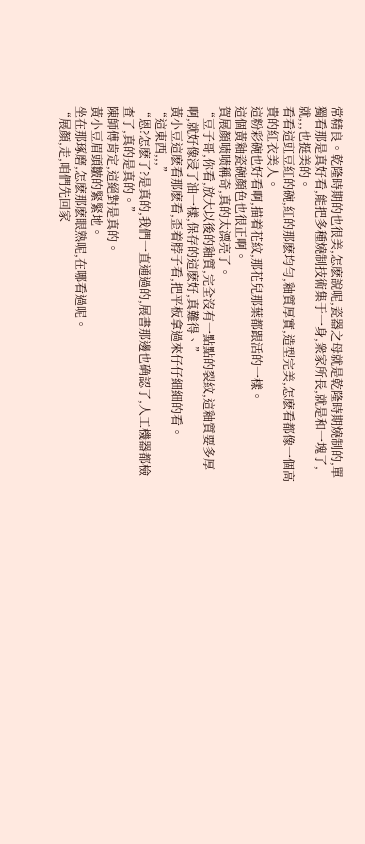常精良。乾隆時期的也很美,怎麽說呢,瓷器之母就是乾隆時期燒制的,單獨看那是真好看,能把多種燒制技術集于一身,衆家所長,就是和一塊了,就,,,也挺美的。
看看這豇豆紅的碗,紅的那麽均勻,釉質厚實,造型完美,怎麽看都像一個高貴的紅衣美人。
這粉彩碗也好看啊,描着花紋,那花兒那葉都跟活的一樣。
這個黃釉瓷碗顏色也很正啊。
賀展顏啧啧稱奇,真的太漂亮了。
“豆子哥,你看,放大以後的釉質,完全沒有一點點的裂紋,這釉質要多厚啊,就好像浸了油一樣,保存的這麽好,真難得、”
黃小豆這麽看那麽看,歪着脖子看,把平板拿過來仔仔細細的看。
“這東西,,,”
“恩?怎麽了?是真的,我們一直通過的,展書那邊也确認了,人工機器都檢查了,真的是真的。”
陳師傅肯定,這絕對是真的。
黃小豆眉頭皺的緊緊地。
坐在那琢磨,怎麽那麽眼熟呢,在哪看過呢。
“展顏,走,咱們先回家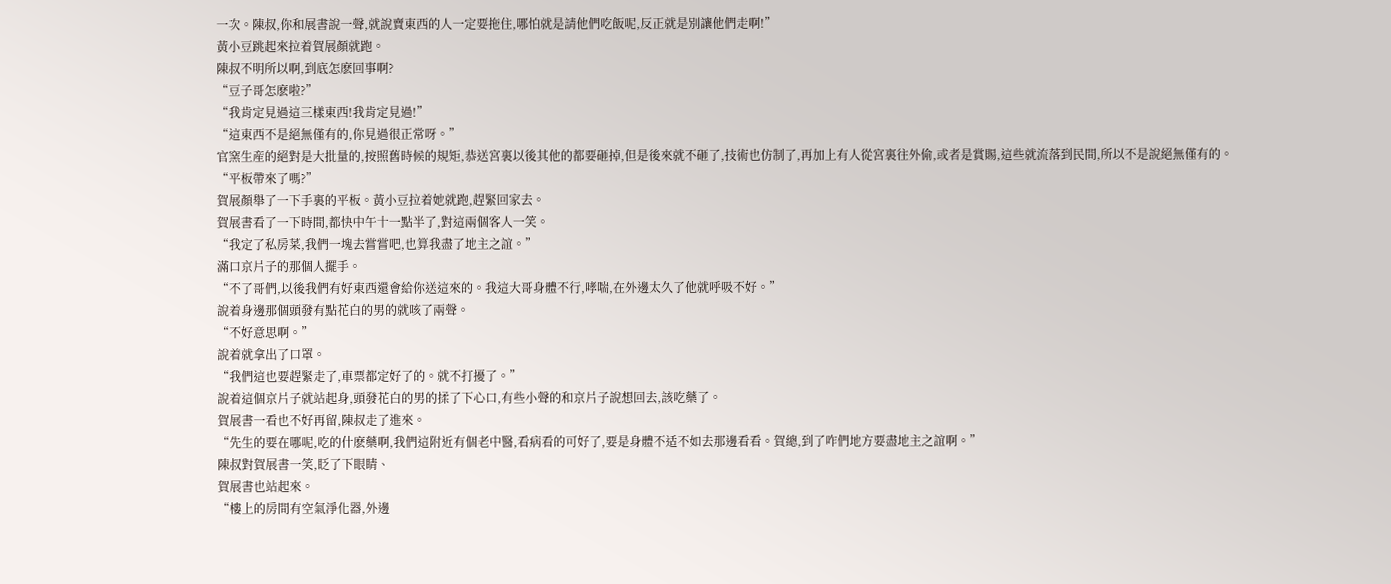一次。陳叔,你和展書說一聲,就說賣東西的人一定要拖住,哪怕就是請他們吃飯呢,反正就是別讓他們走啊!”
黃小豆跳起來拉着賀展顏就跑。
陳叔不明所以啊,到底怎麽回事啊?
“豆子哥怎麽啦?”
“我肯定見過這三樣東西!我肯定見過!”
“這東西不是絕無僅有的,你見過很正常呀。”
官窯生産的絕對是大批量的,按照舊時候的規矩,恭送宮裏以後其他的都要砸掉,但是後來就不砸了,技術也仿制了,再加上有人從宮裏往外偷,或者是賞賜,這些就流落到民間,所以不是說絕無僅有的。
“平板帶來了嗎?”
賀展顏舉了一下手裏的平板。黃小豆拉着她就跑,趕緊回家去。
賀展書看了一下時間,都快中午十一點半了,對這兩個客人一笑。
“我定了私房菜,我們一塊去嘗嘗吧,也算我盡了地主之誼。”
滿口京片子的那個人擺手。
“不了哥們,以後我們有好東西還會給你送這來的。我這大哥身體不行,哮喘,在外邊太久了他就呼吸不好。”
說着身邊那個頭發有點花白的男的就咳了兩聲。
“不好意思啊。”
說着就拿出了口罩。
“我們這也要趕緊走了,車票都定好了的。就不打擾了。”
說着這個京片子就站起身,頭發花白的男的揉了下心口,有些小聲的和京片子說想回去,該吃藥了。
賀展書一看也不好再留,陳叔走了進來。
“先生的要在哪呢,吃的什麽藥啊,我們這附近有個老中醫,看病看的可好了,要是身體不适不如去那邊看看。賀總,到了咋們地方要盡地主之誼啊。”
陳叔對賀展書一笑,眨了下眼睛、
賀展書也站起來。
“樓上的房間有空氣淨化器,外邊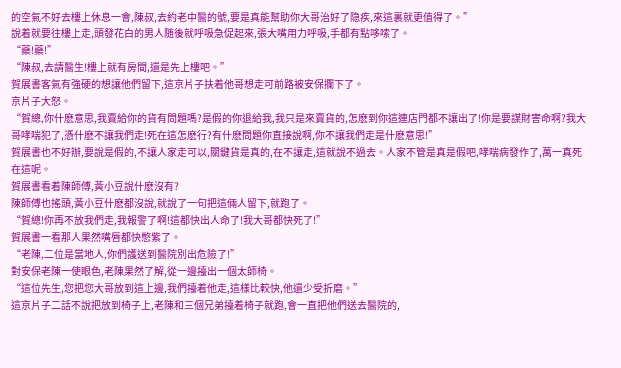的空氣不好去樓上休息一會,陳叔,去約老中醫的號,要是真能幫助你大哥治好了隐疾,來這裏就更值得了。”
說着就要往樓上走,頭發花白的男人随後就呼吸急促起來,張大嘴用力呼吸,手都有點哆嗦了。
“藥!藥!”
“陳叔,去請醫生!樓上就有房間,還是先上樓吧。”
賀展書客氣有強硬的想讓他們留下,這京片子扶着他哥想走可前路被安保攔下了。
京片子大怒。
“賀總,你什麽意思,我賣給你的貨有問題嗎?是假的你退給我,我只是來賣貨的,怎麽到你這連店門都不讓出了!你是要謀財害命啊?我大哥哮喘犯了,憑什麽不讓我們走!死在這怎麽行?有什麽問題你直接說啊,你不讓我們走是什麽意思!”
賀展書也不好辦,要說是假的,不讓人家走可以,關鍵貨是真的,在不讓走,這就說不過去。人家不管是真是假吧,哮喘病發作了,萬一真死在這呢。
賀展書看着陳師傅,黃小豆說什麽沒有?
陳師傅也搖頭,黃小豆什麽都沒說,就說了一句把這倆人留下,就跑了。
“賀總!你再不放我們走,我報警了啊!這都快出人命了!我大哥都快死了!”
賀展書一看那人果然嘴唇都快憋紫了。
“老陳,二位是當地人,你們護送到醫院別出危險了!”
對安保老陳一使眼色,老陳果然了解,從一邊擡出一個太師椅。
“這位先生,您把您大哥放到這上邊,我們擡着他走,這樣比較快,他還少受折磨。”
這京片子二話不說把放到椅子上,老陳和三個兄弟擡着椅子就跑,會一直把他們送去醫院的,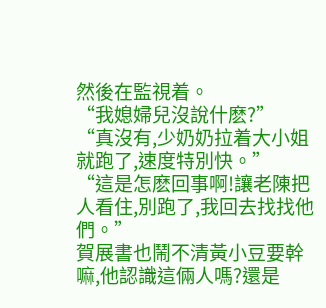然後在監視着。
“我媳婦兒沒說什麽?”
“真沒有,少奶奶拉着大小姐就跑了,速度特別快。”
“這是怎麽回事啊!讓老陳把人看住,別跑了,我回去找找他們。”
賀展書也鬧不清黃小豆要幹嘛,他認識這倆人嗎?還是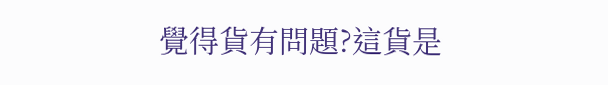覺得貨有問題?這貨是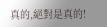真的,絕對是真的!